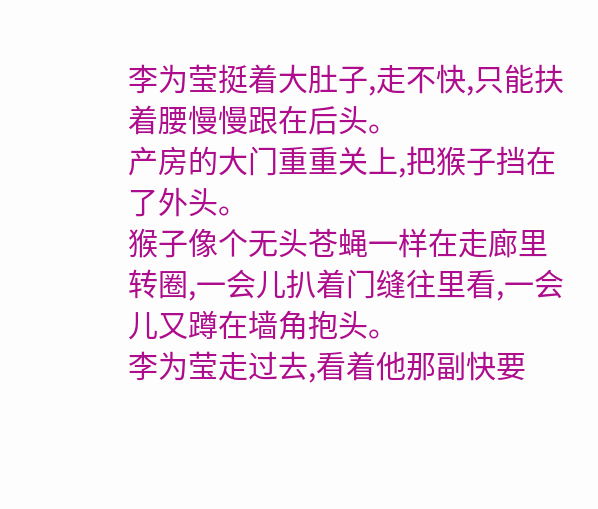李为莹挺着大肚子,走不快,只能扶着腰慢慢跟在后头。
产房的大门重重关上,把猴子挡在了外头。
猴子像个无头苍蝇一样在走廊里转圈,一会儿扒着门缝往里看,一会儿又蹲在墙角抱头。
李为莹走过去,看着他那副快要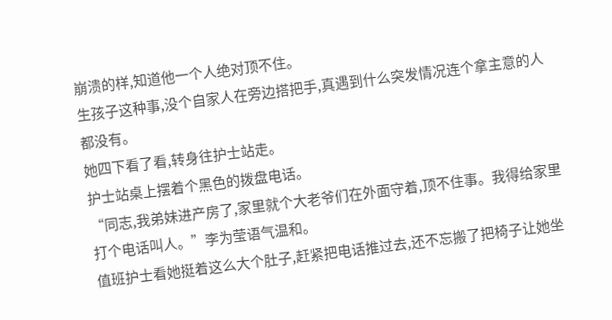崩溃的样,知道他一个人绝对顶不住。
生孩子这种事,没个自家人在旁边搭把手,真遇到什么突发情况连个拿主意的人都没有。
她四下看了看,转身往护士站走。
护士站桌上摆着个黑色的拨盘电话。
“同志,我弟妹进产房了,家里就个大老爷们在外面守着,顶不住事。我得给家里打个电话叫人。”李为莹语气温和。
值班护士看她挺着这么大个肚子,赶紧把电话推过去,还不忘搬了把椅子让她坐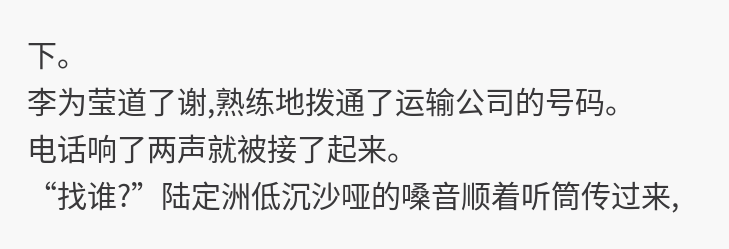下。
李为莹道了谢,熟练地拨通了运输公司的号码。
电话响了两声就被接了起来。
“找谁?”陆定洲低沉沙哑的嗓音顺着听筒传过来,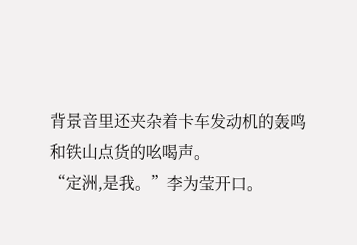背景音里还夹杂着卡车发动机的轰鸣和铁山点货的吆喝声。
“定洲,是我。”李为莹开口。